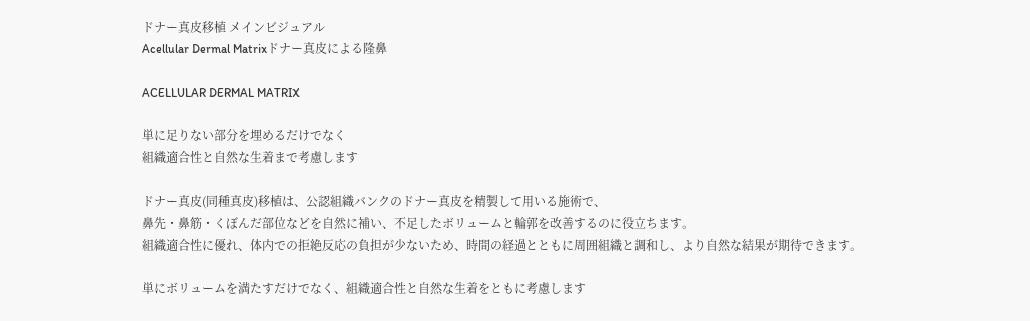ドナー真皮移植 メインビジュアル
Acellular Dermal Matrixドナー真皮による隆鼻

ACELLULAR DERMAL MATRIX

単に足りない部分を埋めるだけでなく
組織適合性と自然な生着まで考慮します

ドナー真皮(同種真皮)移植は、公認組織バンクのドナー真皮を精製して用いる施術で、
鼻先・鼻筋・くぼんだ部位などを自然に補い、不足したボリュームと輪郭を改善するのに役立ちます。
組織適合性に優れ、体内での拒絶反応の負担が少ないため、時間の経過とともに周囲組織と調和し、より自然な結果が期待できます。

単にボリュームを満たすだけでなく、組織適合性と自然な生着をともに考慮します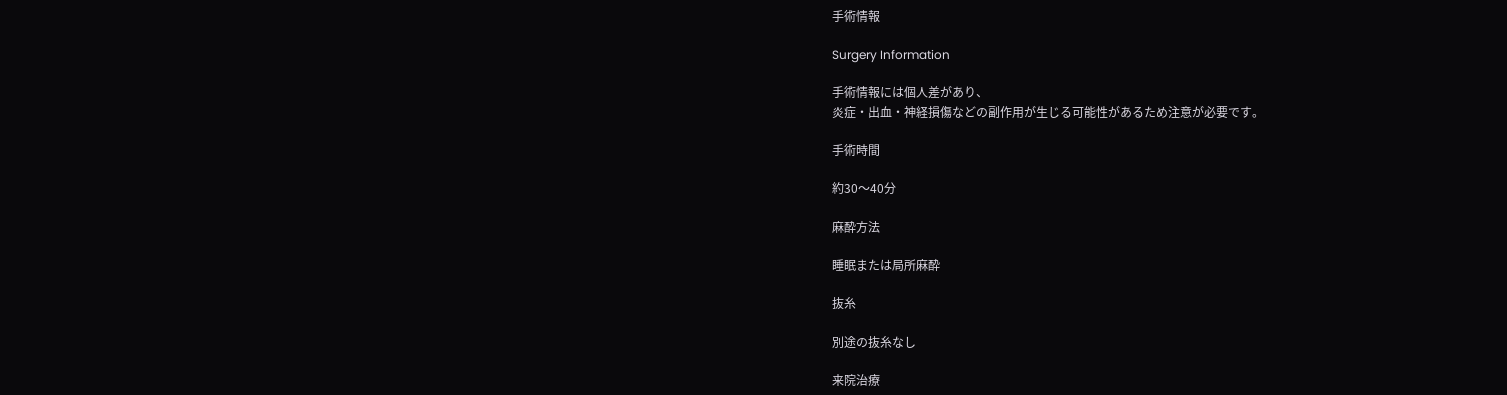手術情報

Surgery Information

手術情報には個人差があり、
炎症・出血・神経損傷などの副作用が生じる可能性があるため注意が必要です。

手術時間

約30〜40分

麻酔方法

睡眠または局所麻酔

抜糸

別途の抜糸なし

来院治療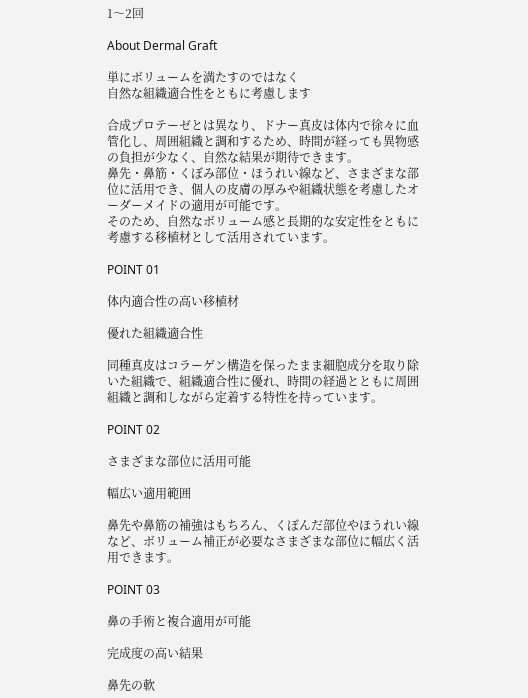1〜2回

About Dermal Graft

単にボリュームを満たすのではなく
自然な組織適合性をともに考慮します

合成プロテーゼとは異なり、ドナー真皮は体内で徐々に血管化し、周囲組織と調和するため、時間が経っても異物感の負担が少なく、自然な結果が期待できます。
鼻先・鼻筋・くぼみ部位・ほうれい線など、さまざまな部位に活用でき、個人の皮膚の厚みや組織状態を考慮したオーダーメイドの適用が可能です。
そのため、自然なボリューム感と長期的な安定性をともに考慮する移植材として活用されています。

POINT 01

体内適合性の高い移植材

優れた組織適合性

同種真皮はコラーゲン構造を保ったまま細胞成分を取り除いた組織で、組織適合性に優れ、時間の経過とともに周囲組織と調和しながら定着する特性を持っています。

POINT 02

さまざまな部位に活用可能

幅広い適用範囲

鼻先や鼻筋の補強はもちろん、くぼんだ部位やほうれい線など、ボリューム補正が必要なさまざまな部位に幅広く活用できます。

POINT 03

鼻の手術と複合適用が可能

完成度の高い結果

鼻先の軟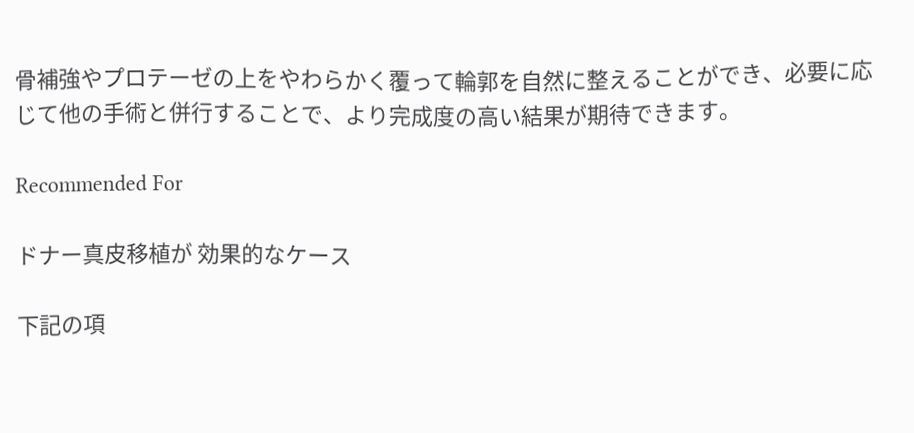骨補強やプロテーゼの上をやわらかく覆って輪郭を自然に整えることができ、必要に応じて他の手術と併行することで、より完成度の高い結果が期待できます。

Recommended For

ドナー真皮移植が 効果的なケース

下記の項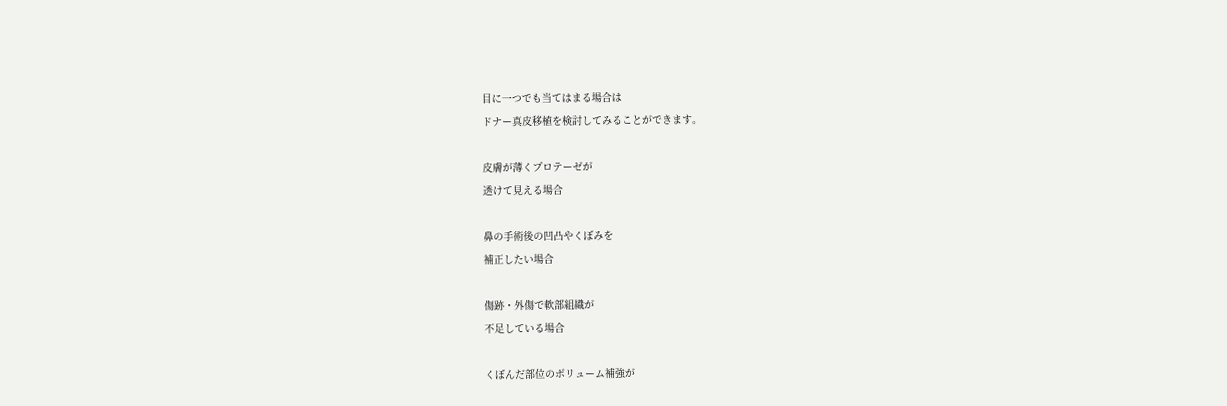目に一つでも当てはまる場合は
ドナー真皮移植を検討してみることができます。

皮膚が薄くプロテーゼが
透けて見える場合

鼻の手術後の凹凸やくぼみを
補正したい場合

傷跡・外傷で軟部組織が
不足している場合

くぼんだ部位のボリューム補強が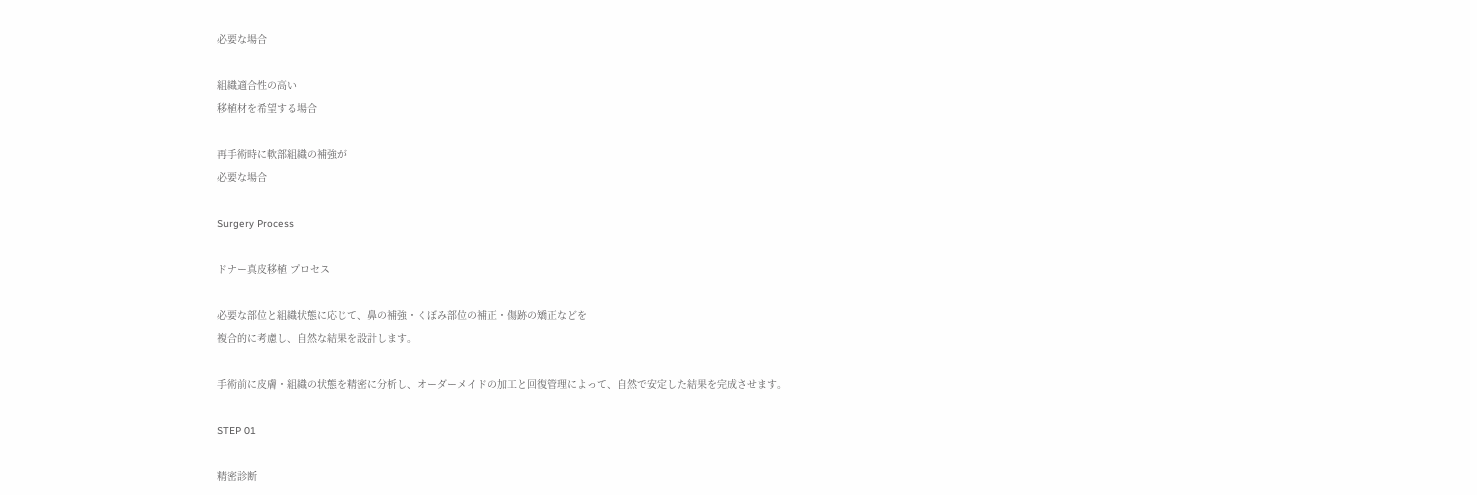必要な場合

組織適合性の高い
移植材を希望する場合

再手術時に軟部組織の補強が
必要な場合

Surgery Process

ドナー真皮移植 プロセス

必要な部位と組織状態に応じて、鼻の補強・くぼみ部位の補正・傷跡の矯正などを
複合的に考慮し、自然な結果を設計します。

手術前に皮膚・組織の状態を精密に分析し、オーダーメイドの加工と回復管理によって、自然で安定した結果を完成させます。

STEP 01

精密診断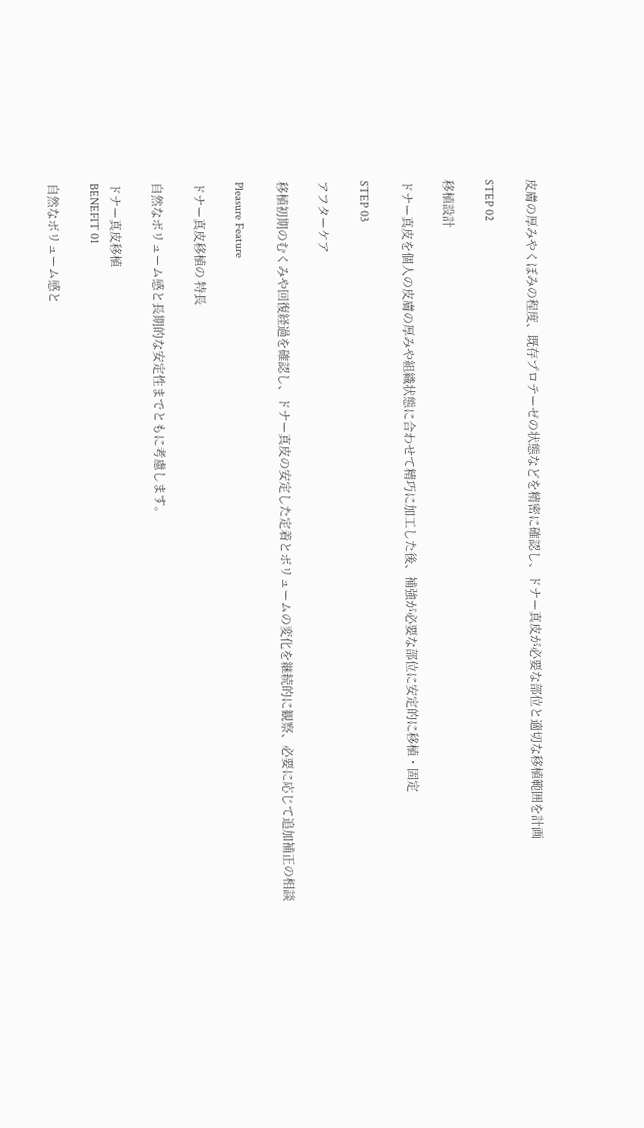皮膚の厚みやくぼみの程度、既存プロテーゼの状態などを精密に確認し、ドナー真皮が必要な部位と適切な移植範囲を計画

STEP 02

移植設計

ドナー真皮を個人の皮膚の厚みや組織状態に合わせて精巧に加工した後、補強が必要な部位に安定的に移植・固定

STEP 03

アフターケア

移植初期のむくみや回復経過を確認し、ドナー真皮の安定した定着とボリュームの変化を継続的に観察、必要に応じて追加補正の相談

Pleasure Feature

ドナー真皮移植の 特長

自然なボリューム感と長期的な安定性までともに考慮します。

ドナー真皮移植
BENEFIT 01

自然なボリューム感と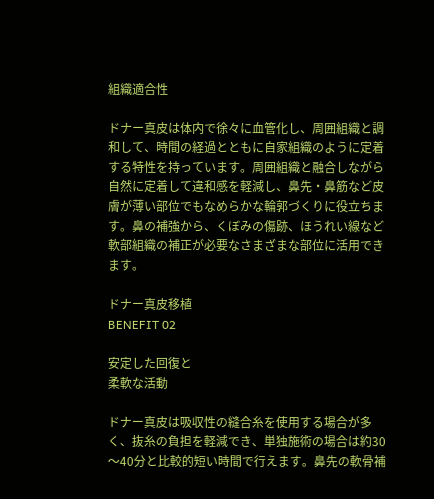組織適合性

ドナー真皮は体内で徐々に血管化し、周囲組織と調和して、時間の経過とともに自家組織のように定着する特性を持っています。周囲組織と融合しながら自然に定着して違和感を軽減し、鼻先・鼻筋など皮膚が薄い部位でもなめらかな輪郭づくりに役立ちます。鼻の補強から、くぼみの傷跡、ほうれい線など軟部組織の補正が必要なさまざまな部位に活用できます。

ドナー真皮移植
BENEFIT 02

安定した回復と
柔軟な活動

ドナー真皮は吸収性の縫合糸を使用する場合が多く、抜糸の負担を軽減でき、単独施術の場合は約30〜40分と比較的短い時間で行えます。鼻先の軟骨補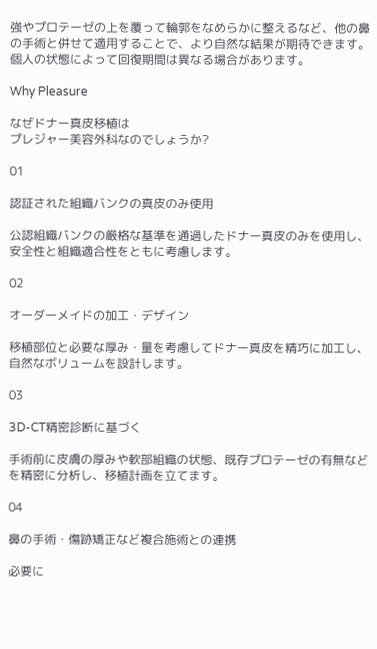強やプロテーゼの上を覆って輪郭をなめらかに整えるなど、他の鼻の手術と併せて適用することで、より自然な結果が期待できます。個人の状態によって回復期間は異なる場合があります。

Why Pleasure

なぜドナー真皮移植は
プレジャー美容外科なのでしょうか?

01

認証された組織バンクの真皮のみ使用

公認組織バンクの厳格な基準を通過したドナー真皮のみを使用し、安全性と組織適合性をともに考慮します。

02

オーダーメイドの加工・デザイン

移植部位と必要な厚み・量を考慮してドナー真皮を精巧に加工し、自然なボリュームを設計します。

03

3D-CT精密診断に基づく

手術前に皮膚の厚みや軟部組織の状態、既存プロテーゼの有無などを精密に分析し、移植計画を立てます。

04

鼻の手術・傷跡矯正など複合施術との連携

必要に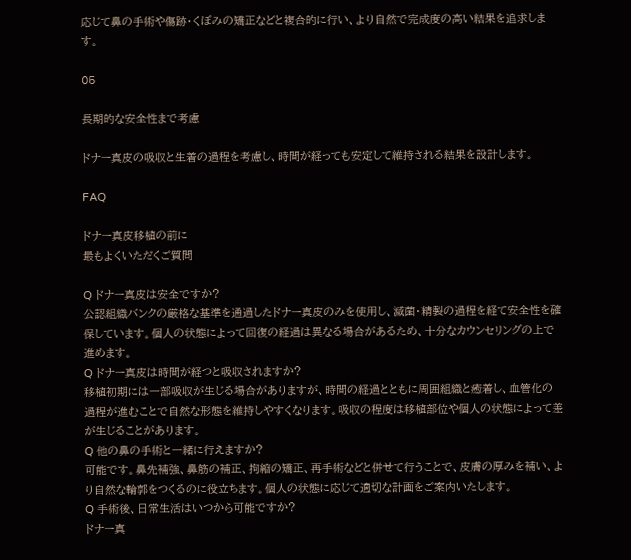応じて鼻の手術や傷跡・くぼみの矯正などと複合的に行い、より自然で完成度の高い結果を追求します。

05

長期的な安全性まで考慮

ドナー真皮の吸収と生着の過程を考慮し、時間が経っても安定して維持される結果を設計します。

FAQ

ドナー真皮移植の前に
最もよくいただくご質問

Q ドナー真皮は安全ですか?
公認組織バンクの厳格な基準を通過したドナー真皮のみを使用し、滅菌・精製の過程を経て安全性を確保しています。個人の状態によって回復の経過は異なる場合があるため、十分なカウンセリングの上で進めます。
Q ドナー真皮は時間が経つと吸収されますか?
移植初期には一部吸収が生じる場合がありますが、時間の経過とともに周囲組織と癒着し、血管化の過程が進むことで自然な形態を維持しやすくなります。吸収の程度は移植部位や個人の状態によって差が生じることがあります。
Q 他の鼻の手術と一緒に行えますか?
可能です。鼻先補強、鼻筋の補正、拘縮の矯正、再手術などと併せて行うことで、皮膚の厚みを補い、より自然な輪郭をつくるのに役立ちます。個人の状態に応じて適切な計画をご案内いたします。
Q 手術後、日常生活はいつから可能ですか?
ドナー真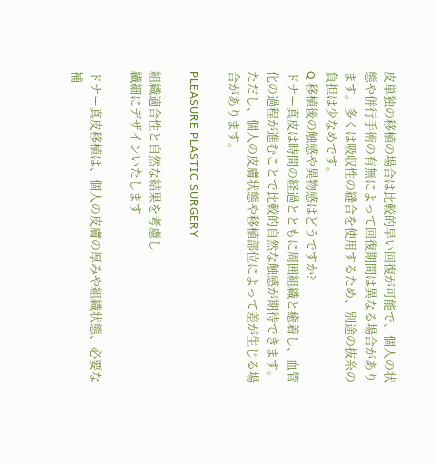皮単独の移植の場合は比較的早い回復が可能で、個人の状態や併行手術の有無によって回復期間は異なる場合があります。多くは吸収性の縫合を使用するため、別途の抜糸の負担は少なめです。
Q 移植後の触感や異物感はどうですか?
ドナー真皮は時間の経過とともに周囲組織と癒着し、血管化の過程が進むことで比較的自然な触感が期待できます。ただし、個人の皮膚状態や移植部位によって差が生じる場合があります。

PLEASURE PLASTIC SURGERY

組織適合性と自然な結果を考慮し
繊細にデザインいたします

ドナー真皮移植は、個人の皮膚の厚みや組織状態、必要な補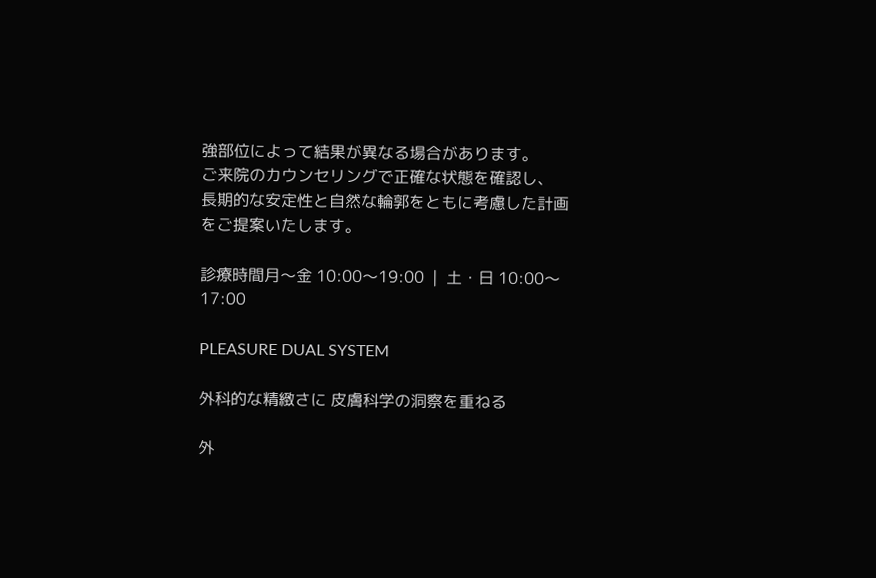強部位によって結果が異なる場合があります。
ご来院のカウンセリングで正確な状態を確認し、
長期的な安定性と自然な輪郭をともに考慮した計画をご提案いたします。

診療時間月〜金 10:00〜19:00  |  土・日 10:00〜17:00

PLEASURE DUAL SYSTEM

外科的な精緻さに 皮膚科学の洞察を重ねる

外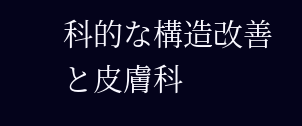科的な構造改善と皮膚科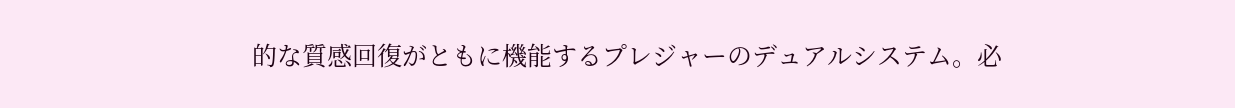的な質感回復がともに機能するプレジャーのデュアルシステム。必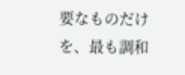要なものだけを、最も調和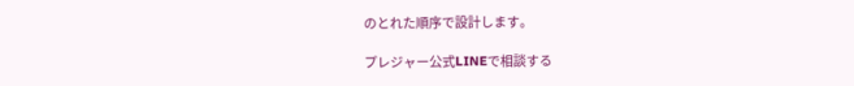のとれた順序で設計します。

プレジャー公式LINEで相談する